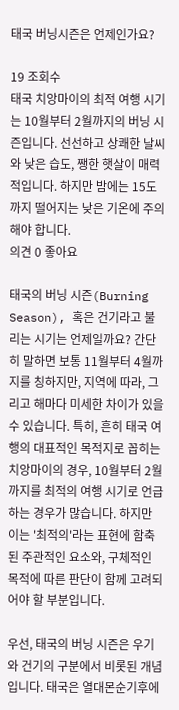태국 버닝시즌은 언제인가요?

19 조회수
태국 치앙마이의 최적 여행 시기는 10월부터 2월까지의 버닝 시즌입니다. 선선하고 상쾌한 날씨와 낮은 습도, 쨍한 햇살이 매력적입니다. 하지만 밤에는 15도까지 떨어지는 낮은 기온에 주의해야 합니다.
의견 0 좋아요

태국의 버닝 시즌(Burning Season), 혹은 건기라고 불리는 시기는 언제일까요? 간단히 말하면 보통 11월부터 4월까지를 칭하지만, 지역에 따라, 그리고 해마다 미세한 차이가 있을 수 있습니다. 특히, 흔히 태국 여행의 대표적인 목적지로 꼽히는 치앙마이의 경우, 10월부터 2월까지를 최적의 여행 시기로 언급하는 경우가 많습니다. 하지만 이는 '최적의'라는 표현에 함축된 주관적인 요소와, 구체적인 목적에 따른 판단이 함께 고려되어야 할 부분입니다.

우선, 태국의 버닝 시즌은 우기와 건기의 구분에서 비롯된 개념입니다. 태국은 열대몬순기후에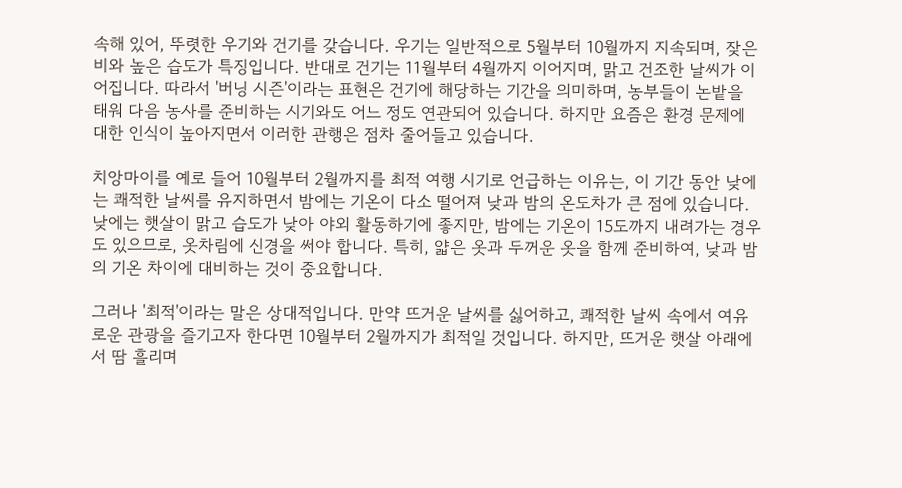속해 있어, 뚜렷한 우기와 건기를 갖습니다. 우기는 일반적으로 5월부터 10월까지 지속되며, 잦은 비와 높은 습도가 특징입니다. 반대로 건기는 11월부터 4월까지 이어지며, 맑고 건조한 날씨가 이어집니다. 따라서 '버닝 시즌'이라는 표현은 건기에 해당하는 기간을 의미하며, 농부들이 논밭을 태워 다음 농사를 준비하는 시기와도 어느 정도 연관되어 있습니다. 하지만 요즘은 환경 문제에 대한 인식이 높아지면서 이러한 관행은 점차 줄어들고 있습니다.

치앙마이를 예로 들어 10월부터 2월까지를 최적 여행 시기로 언급하는 이유는, 이 기간 동안 낮에는 쾌적한 날씨를 유지하면서 밤에는 기온이 다소 떨어져 낮과 밤의 온도차가 큰 점에 있습니다. 낮에는 햇살이 맑고 습도가 낮아 야외 활동하기에 좋지만, 밤에는 기온이 15도까지 내려가는 경우도 있으므로, 옷차림에 신경을 써야 합니다. 특히, 얇은 옷과 두꺼운 옷을 함께 준비하여, 낮과 밤의 기온 차이에 대비하는 것이 중요합니다.

그러나 '최적'이라는 말은 상대적입니다. 만약 뜨거운 날씨를 싫어하고, 쾌적한 날씨 속에서 여유로운 관광을 즐기고자 한다면 10월부터 2월까지가 최적일 것입니다. 하지만, 뜨거운 햇살 아래에서 땀 흘리며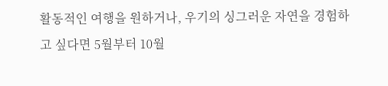활동적인 여행을 원하거나, 우기의 싱그러운 자연을 경험하고 싶다면 5월부터 10월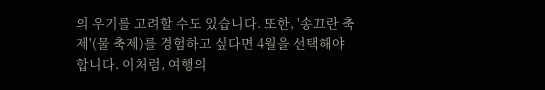의 우기를 고려할 수도 있습니다. 또한, '송끄란 축제'(물 축제)를 경험하고 싶다면 4월을 선택해야 합니다. 이처럼, 여행의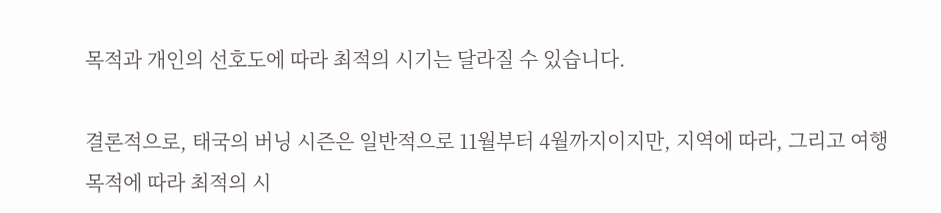목적과 개인의 선호도에 따라 최적의 시기는 달라질 수 있습니다.

결론적으로, 태국의 버닝 시즌은 일반적으로 11월부터 4월까지이지만, 지역에 따라, 그리고 여행 목적에 따라 최적의 시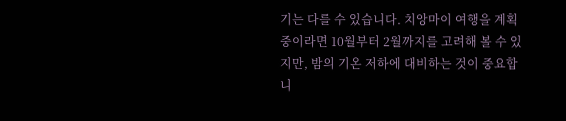기는 다를 수 있습니다. 치앙마이 여행을 계획 중이라면 10월부터 2월까지를 고려해 볼 수 있지만, 밤의 기온 저하에 대비하는 것이 중요합니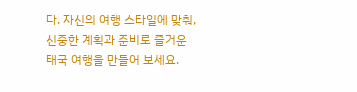다. 자신의 여행 스타일에 맞춰, 신중한 계획과 준비로 즐거운 태국 여행을 만들어 보세요.